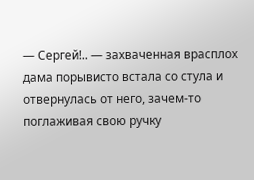— Сергей!.. — захваченная врасплох дама порывисто встала со стула и отвернулась от него, зачем-то поглаживая свою ручку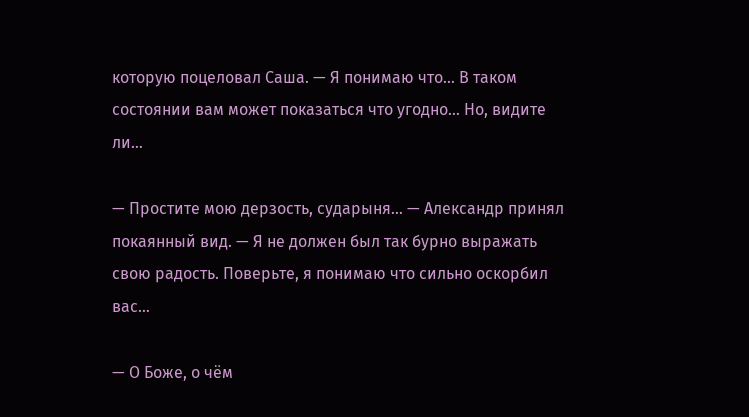которую поцеловал Саша. — Я понимаю что… В таком состоянии вам может показаться что угодно… Но, видите ли…

— Простите мою дерзость, сударыня… — Александр принял покаянный вид. — Я не должен был так бурно выражать свою радость. Поверьте, я понимаю что сильно оскорбил вас…

— О Боже, о чём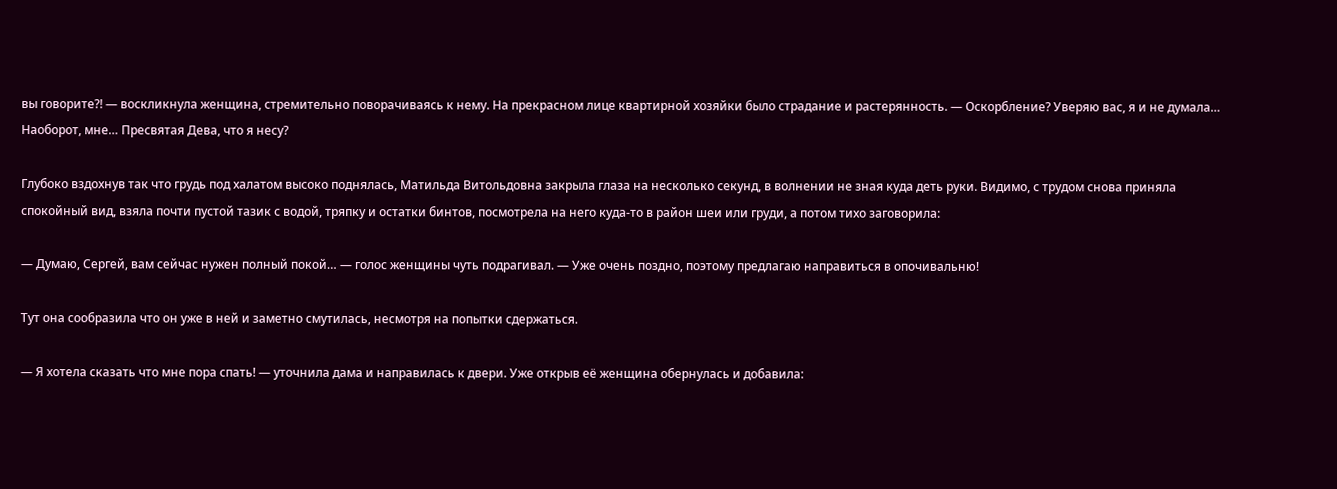вы говорите⁈ — воскликнула женщина, стремительно поворачиваясь к нему. На прекрасном лице квартирной хозяйки было страдание и растерянность. — Оскорбление? Уверяю вас, я и не думала… Наоборот, мне… Пресвятая Дева, что я несу?

Глубоко вздохнув так что грудь под халатом высоко поднялась, Матильда Витольдовна закрыла глаза на несколько секунд, в волнении не зная куда деть руки. Видимо, с трудом снова приняла спокойный вид, взяла почти пустой тазик с водой, тряпку и остатки бинтов, посмотрела на него куда-то в район шеи или груди, а потом тихо заговорила:

— Думаю, Сергей, вам сейчас нужен полный покой… — голос женщины чуть подрагивал. — Уже очень поздно, поэтому предлагаю направиться в опочивальню!

Тут она сообразила что он уже в ней и заметно смутилась, несмотря на попытки сдержаться.

— Я хотела сказать что мне пора спать! — уточнила дама и направилась к двери. Уже открыв её женщина обернулась и добавила: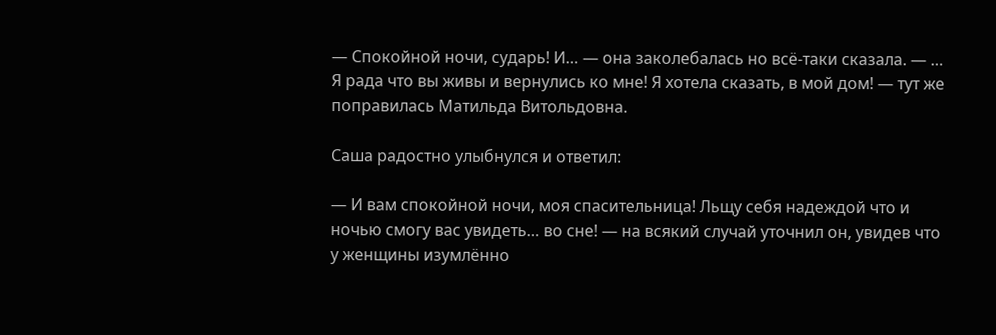— Спокойной ночи, сударь! И… — она заколебалась но всё-таки сказала. — … Я рада что вы живы и вернулись ко мне! Я хотела сказать, в мой дом! — тут же поправилась Матильда Витольдовна.

Саша радостно улыбнулся и ответил:

— И вам спокойной ночи, моя спасительница! Льщу себя надеждой что и ночью смогу вас увидеть… во сне! — на всякий случай уточнил он, увидев что у женщины изумлённо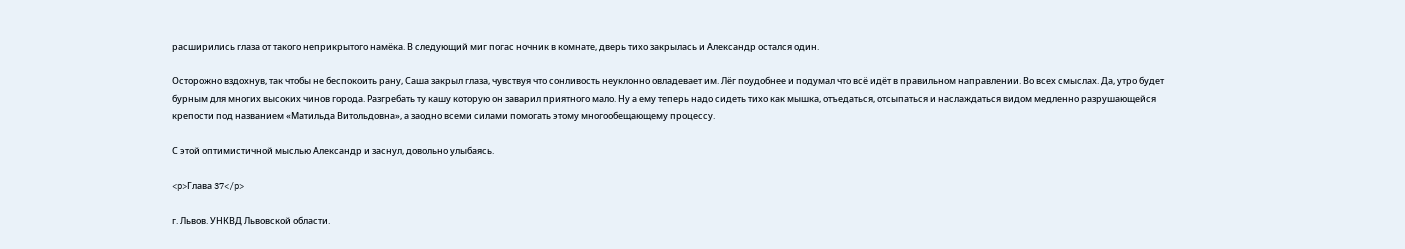расширились глаза от такого неприкрытого намёка. В следующий миг погас ночник в комнате, дверь тихо закрылась и Александр остался один.

Осторожно вздохнув, так чтобы не беспокоить рану, Саша закрыл глаза, чувствуя что сонливость неуклонно овладевает им. Лёг поудобнее и подумал что всё идёт в правильном направлении. Во всех смыслах. Да, утро будет бурным для многих высоких чинов города. Разгребать ту кашу которую он заварил приятного мало. Ну а ему теперь надо сидеть тихо как мышка, отъедаться, отсыпаться и наслаждаться видом медленно разрушающейся крепости под названием «Матильда Витольдовна», а заодно всеми силами помогать этому многообещающему процессу.

С этой оптимистичной мыслью Александр и заснул, довольно улыбаясь.

<p>Глава 37</p>

г. Львов. УНКВД Львовской области.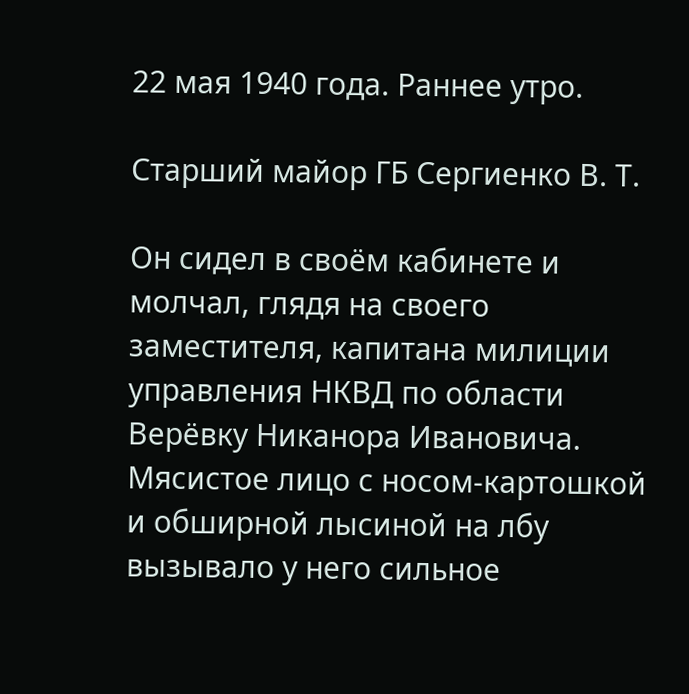22 мая 1940 года. Раннее утро.

Старший майор ГБ Сергиенко В. Т.

Он сидел в своём кабинете и молчал, глядя на своего заместителя, капитана милиции управления НКВД по области Верёвку Никанора Ивановича. Мясистое лицо с носом-картошкой и обширной лысиной на лбу вызывало у него сильное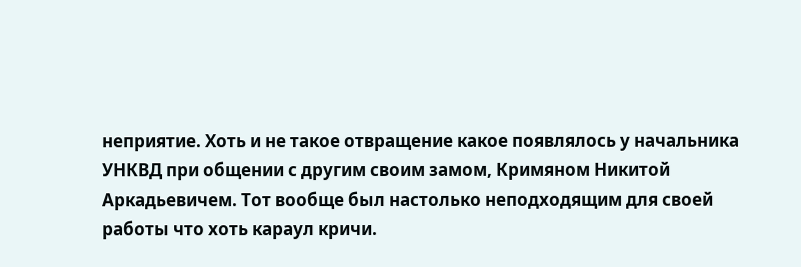неприятие. Хоть и не такое отвращение какое появлялось у начальника УНКВД при общении с другим своим замом, Кримяном Никитой Аркадьевичем. Тот вообще был настолько неподходящим для своей работы что хоть караул кричи.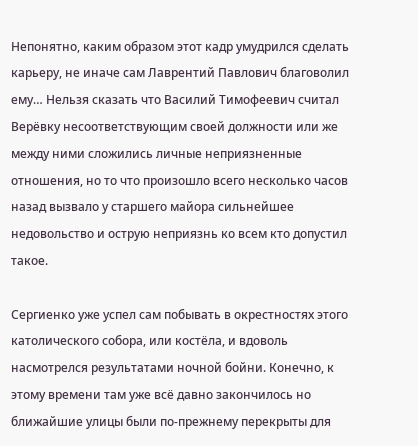Непонятно, каким образом этот кадр умудрился сделать карьеру, не иначе сам Лаврентий Павлович благоволил ему… Нельзя сказать что Василий Тимофеевич считал Верёвку несоответствующим своей должности или же между ними сложились личные неприязненные отношения, но то что произошло всего несколько часов назад вызвало у старшего майора сильнейшее недовольство и острую неприязнь ко всем кто допустил такое.

Сергиенко уже успел сам побывать в окрестностях этого католического собора, или костёла, и вдоволь насмотрелся результатами ночной бойни. Конечно, к этому времени там уже всё давно закончилось но ближайшие улицы были по-прежнему перекрыты для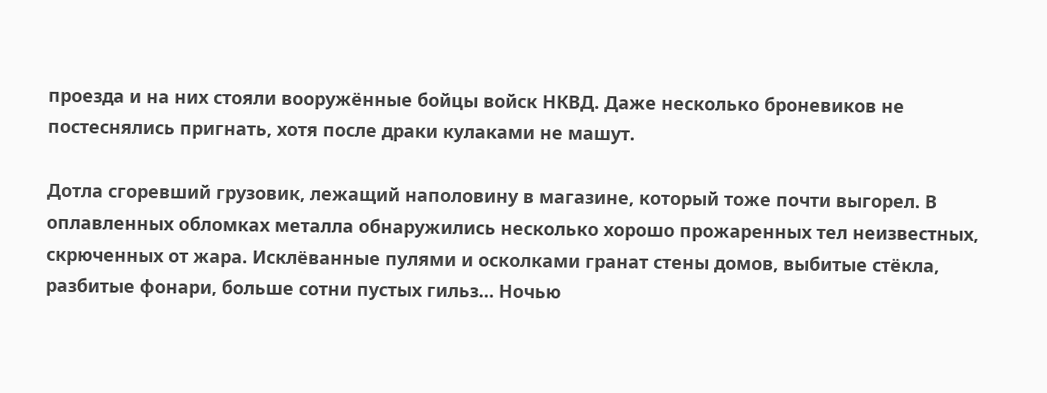проезда и на них стояли вооружённые бойцы войск НКВД. Даже несколько броневиков не постеснялись пригнать, хотя после драки кулаками не машут.

Дотла сгоревший грузовик, лежащий наполовину в магазине, который тоже почти выгорел. В оплавленных обломках металла обнаружились несколько хорошо прожаренных тел неизвестных, скрюченных от жара. Исклёванные пулями и осколками гранат стены домов, выбитые стёкла, разбитые фонари, больше сотни пустых гильз… Ночью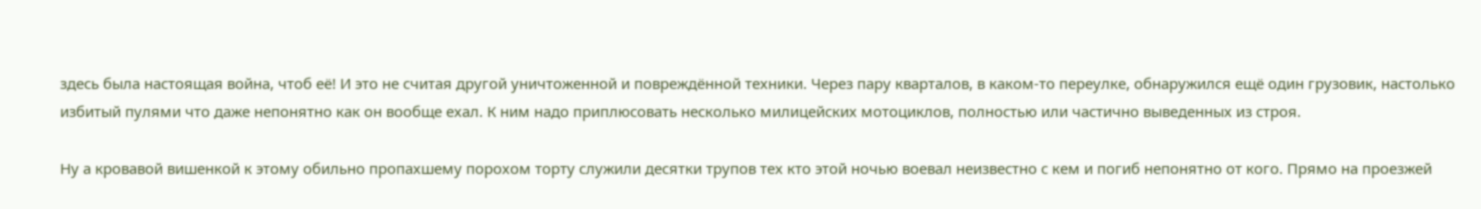здесь была настоящая война, чтоб её! И это не считая другой уничтоженной и повреждённой техники. Через пару кварталов, в каком-то переулке, обнаружился ещё один грузовик, настолько избитый пулями что даже непонятно как он вообще ехал. К ним надо приплюсовать несколько милицейских мотоциклов, полностью или частично выведенных из строя.

Ну а кровавой вишенкой к этому обильно пропахшему порохом торту служили десятки трупов тех кто этой ночью воевал неизвестно с кем и погиб непонятно от кого. Прямо на проезжей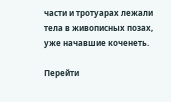части и тротуарах лежали тела в живописных позах, уже начавшие коченеть.

Перейти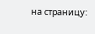на страницу: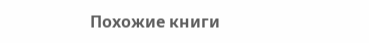Похожие книги